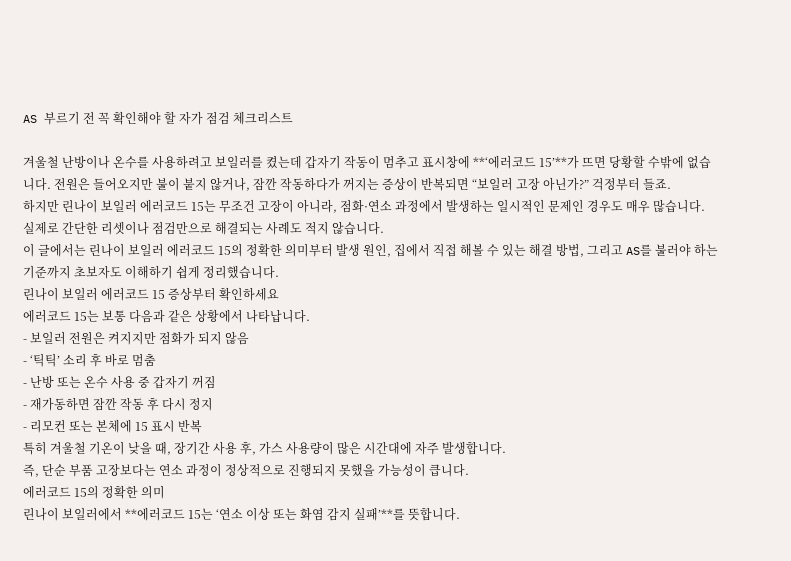AS 부르기 전 꼭 확인해야 할 자가 점검 체크리스트

겨울철 난방이나 온수를 사용하려고 보일러를 켰는데 갑자기 작동이 멈추고 표시창에 **‘에러코드 15’**가 뜨면 당황할 수밖에 없습니다. 전원은 들어오지만 불이 붙지 않거나, 잠깐 작동하다가 꺼지는 증상이 반복되면 “보일러 고장 아닌가?” 걱정부터 들죠.
하지만 린나이 보일러 에러코드 15는 무조건 고장이 아니라, 점화·연소 과정에서 발생하는 일시적인 문제인 경우도 매우 많습니다. 실제로 간단한 리셋이나 점검만으로 해결되는 사례도 적지 않습니다.
이 글에서는 린나이 보일러 에러코드 15의 정확한 의미부터 발생 원인, 집에서 직접 해볼 수 있는 해결 방법, 그리고 AS를 불러야 하는 기준까지 초보자도 이해하기 쉽게 정리했습니다.
린나이 보일러 에러코드 15 증상부터 확인하세요
에러코드 15는 보통 다음과 같은 상황에서 나타납니다.
- 보일러 전원은 켜지지만 점화가 되지 않음
- ‘틱틱’ 소리 후 바로 멈춤
- 난방 또는 온수 사용 중 갑자기 꺼짐
- 재가동하면 잠깐 작동 후 다시 정지
- 리모컨 또는 본체에 15 표시 반복
특히 겨울철 기온이 낮을 때, 장기간 사용 후, 가스 사용량이 많은 시간대에 자주 발생합니다.
즉, 단순 부품 고장보다는 연소 과정이 정상적으로 진행되지 못했을 가능성이 큽니다.
에러코드 15의 정확한 의미
린나이 보일러에서 **에러코드 15는 ‘연소 이상 또는 화염 감지 실패’**를 뜻합니다.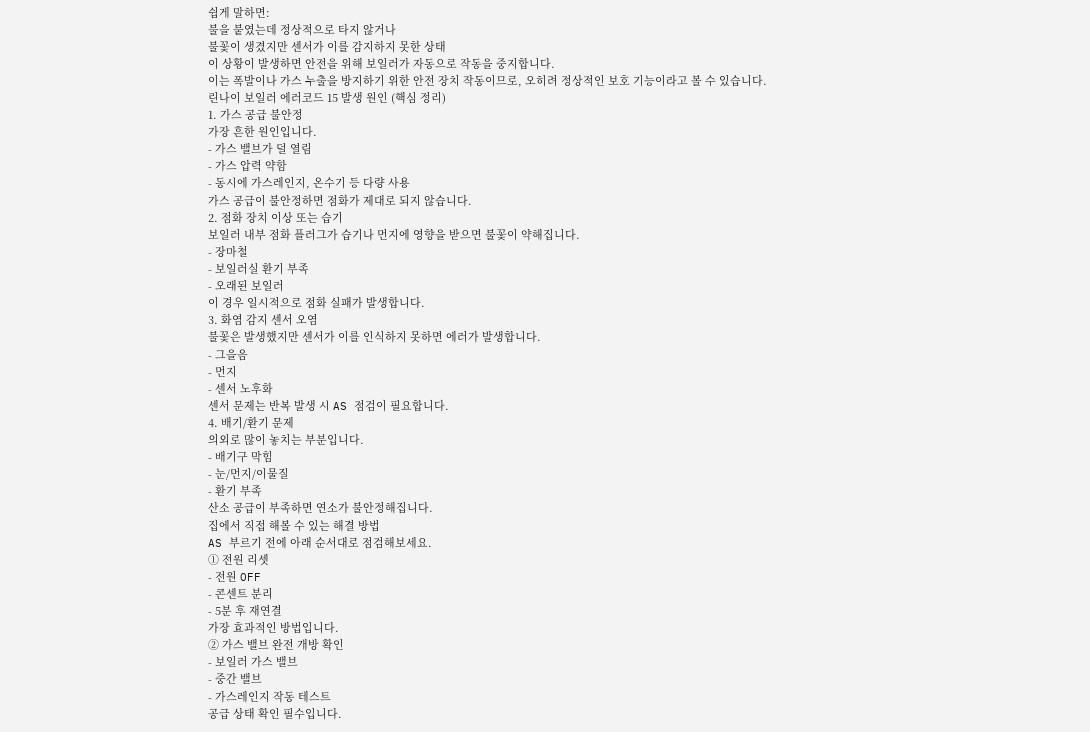쉽게 말하면:
불을 붙였는데 정상적으로 타지 않거나
불꽃이 생겼지만 센서가 이를 감지하지 못한 상태
이 상황이 발생하면 안전을 위해 보일러가 자동으로 작동을 중지합니다.
이는 폭발이나 가스 누출을 방지하기 위한 안전 장치 작동이므로, 오히려 정상적인 보호 기능이라고 볼 수 있습니다.
린나이 보일러 에러코드 15 발생 원인 (핵심 정리)
1. 가스 공급 불안정
가장 흔한 원인입니다.
- 가스 밸브가 덜 열림
- 가스 압력 약함
- 동시에 가스레인지, 온수기 등 다량 사용
가스 공급이 불안정하면 점화가 제대로 되지 않습니다.
2. 점화 장치 이상 또는 습기
보일러 내부 점화 플러그가 습기나 먼지에 영향을 받으면 불꽃이 약해집니다.
- 장마철
- 보일러실 환기 부족
- 오래된 보일러
이 경우 일시적으로 점화 실패가 발생합니다.
3. 화염 감지 센서 오염
불꽃은 발생했지만 센서가 이를 인식하지 못하면 에러가 발생합니다.
- 그을음
- 먼지
- 센서 노후화
센서 문제는 반복 발생 시 AS 점검이 필요합니다.
4. 배기/환기 문제
의외로 많이 놓치는 부분입니다.
- 배기구 막힘
- 눈/먼지/이물질
- 환기 부족
산소 공급이 부족하면 연소가 불안정해집니다.
집에서 직접 해볼 수 있는 해결 방법
AS 부르기 전에 아래 순서대로 점검해보세요.
① 전원 리셋
- 전원 OFF
- 콘센트 분리
- 5분 후 재연결
가장 효과적인 방법입니다.
② 가스 밸브 완전 개방 확인
- 보일러 가스 밸브
- 중간 밸브
- 가스레인지 작동 테스트
공급 상태 확인 필수입니다.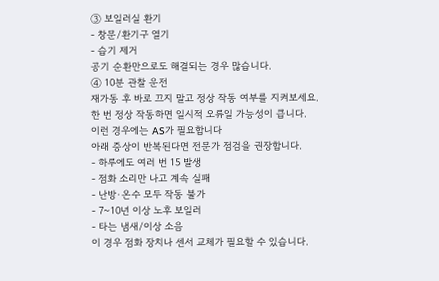③ 보일러실 환기
- 창문/환기구 열기
- 습기 제거
공기 순환만으로도 해결되는 경우 많습니다.
④ 10분 관찰 운전
재가동 후 바로 끄지 말고 정상 작동 여부를 지켜보세요.
한 번 정상 작동하면 일시적 오류일 가능성이 큽니다.
이런 경우에는 AS가 필요합니다
아래 증상이 반복된다면 전문가 점검을 권장합니다.
- 하루에도 여러 번 15 발생
- 점화 소리만 나고 계속 실패
- 난방·온수 모두 작동 불가
- 7~10년 이상 노후 보일러
- 타는 냄새/이상 소음
이 경우 점화 장치나 센서 교체가 필요할 수 있습니다.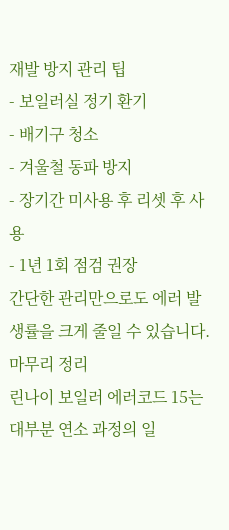재발 방지 관리 팁
- 보일러실 정기 환기
- 배기구 청소
- 겨울철 동파 방지
- 장기간 미사용 후 리셋 후 사용
- 1년 1회 점검 권장
간단한 관리만으로도 에러 발생률을 크게 줄일 수 있습니다.
마무리 정리
린나이 보일러 에러코드 15는 대부분 연소 과정의 일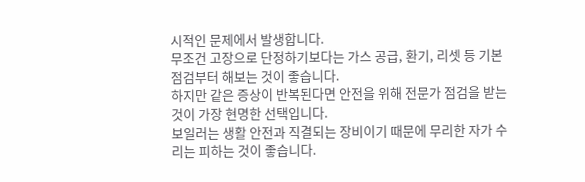시적인 문제에서 발생합니다.
무조건 고장으로 단정하기보다는 가스 공급, 환기, 리셋 등 기본 점검부터 해보는 것이 좋습니다.
하지만 같은 증상이 반복된다면 안전을 위해 전문가 점검을 받는 것이 가장 현명한 선택입니다.
보일러는 생활 안전과 직결되는 장비이기 때문에 무리한 자가 수리는 피하는 것이 좋습니다.